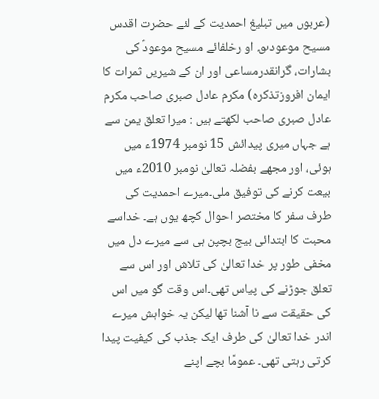(عربوں میں تبلیغ احمدیت کے لئے حضرت اقدس مسیح موعود؈ او رخلفائے مسیح موعودؑ کی بشارات، گرانقدرمساعی اور ان کے شیریں ثمرات کا ایمان افروزتذکرہ) مکرم عادل صبری صاحب مکرم عادل صبری صاحب لکھتے ہیں : میرا تعلق یمن سے ہے جہاں میری پیدائش 15 نومبر 1974ء میں ہوئی، اور مجھے بفضلہ تعالیٰ نومبر 2010ء میں بیعت کرنے کی توفیق ملی۔میرے احمدیت کی طرف سفر کا مختصر احوال کچھ یوں ہے۔ خداسے محبت کا ابتدائی بیج بچپن ہی سے میرے دل میں مخفی طور پر خدا تعالیٰ کی تلاش اور اس سے تعلق جوڑنے کی پیاس تھی۔اس وقت گو میں اس کی حقیقت سے نا آشنا تھا لیکن یہ خواہش میرے اندر خدا تعالیٰ کی طرف ایک جذب کی کیفیت پیدا کرتی رہتی تھی۔ عمومًا بچے اپنے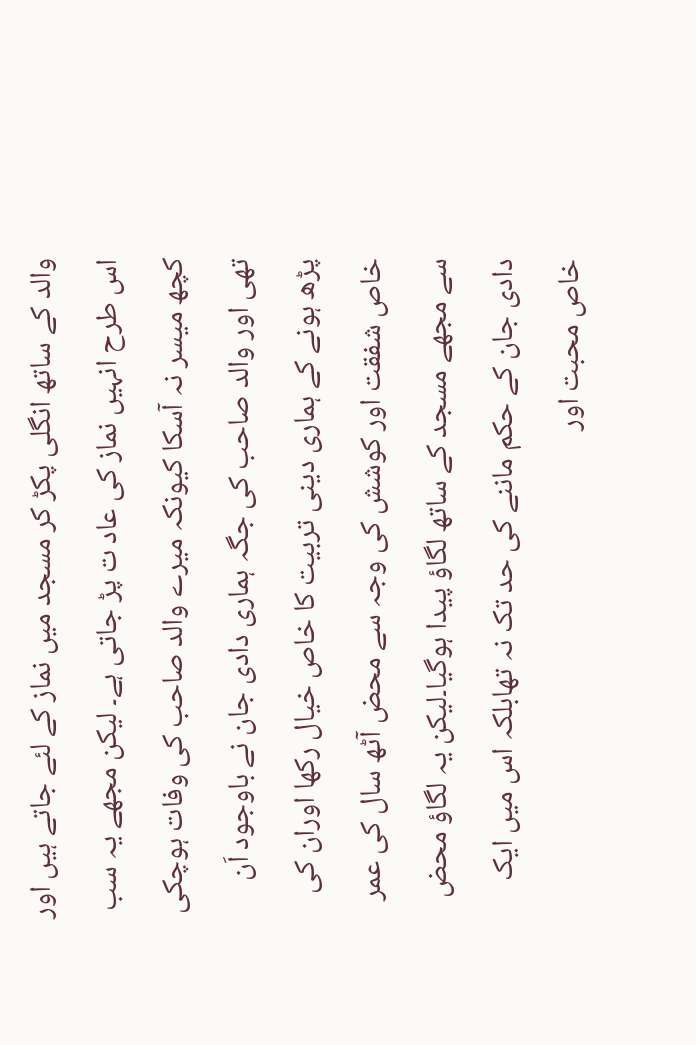والد کے ساتھ انگلی پکڑ کر مسجد میں نماز کے لئے جاتے ہیں اور اس طرح انہیں نماز کی عاد ت پڑ جاتی ہے۔ لیکن مجھے یہ سب کچھ میسر نہ آسکا کیونکہ میرے والد صاحب کی وفات ہوچکی تھی اور والد صاحب کی جگہ ہماری دادی جان نے باوجود اَن پڑھ ہونے کے ہماری دینی تربیت کا خاص خیال رکھا اوران کی خاص شفقت اور کوشش کی وجہ سے محض آٹھ سال کی عمر سے مجھے مسجد کے ساتھ لگاؤ پیدا ہوگیا۔لیکن یہ لگاؤ محض دادی جان کے حکم ماننے کی حد تک نہ تھابلکہ اس میں ایک خاص محبت اور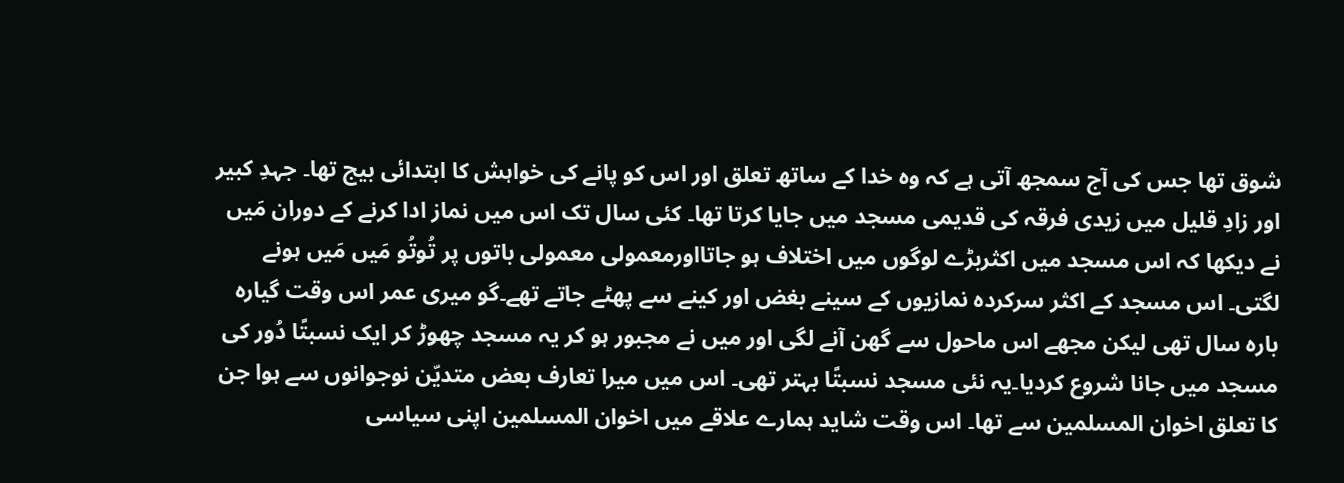شوق تھا جس کی آج سمجھ آتی ہے کہ وہ خدا کے ساتھ تعلق اور اس کو پانے کی خواہش کا ابتدائی بیج تھا۔ جہدِ کبیر اور زادِ قلیل میں زیدی فرقہ کی قدیمی مسجد میں جایا کرتا تھا۔ کئی سال تک اس میں نماز ادا کرنے کے دوران مَیں نے دیکھا کہ اس مسجد میں اکثربڑے لوگوں میں اختلاف ہو جاتااورمعمولی معمولی باتوں پر تُوتُو مَیں مَیں ہونے لگتی۔ اس مسجد کے اکثر سرکردہ نمازیوں کے سینے بغض اور کینے سے پھٹے جاتے تھے۔گو میری عمر اس وقت گیارہ بارہ سال تھی لیکن مجھے اس ماحول سے گھن آنے لگی اور میں نے مجبور ہو کر یہ مسجد چھوڑ کر ایک نسبتًا دُور کی مسجد میں جانا شروع کردیا۔یہ نئی مسجد نسبتًا بہتر تھی۔ اس میں میرا تعارف بعض متدیّن نوجوانوں سے ہوا جن کا تعلق اخوان المسلمین سے تھا۔ اس وقت شاید ہمارے علاقے میں اخوان المسلمین اپنی سیاسی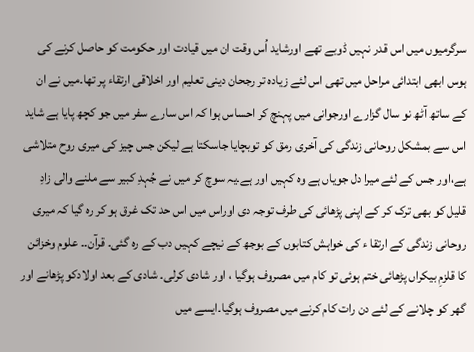سرگرمیوں میں اس قدر نہیں ڈوبے تھے اورشاید اُس وقت ان میں قیادت اور حکومت کو حاصل کرنے کی ہوس ابھی ابتدائی مراحل میں تھی اس لئے زیادہ تر رجحان دینی تعلیم اور اخلاقی ارتقاء پر تھا۔میں نے ان کے ساتھ آٹھ نو سال گزارے اورجوانی میں پہنچ کر احساس ہوا کہ اس سارے سفر میں جو کچھ پایا ہے شاید اس سے بمشکل روحانی زندگی کی آخری رمق کو توبچایا جاسکتا ہے لیکن جس چیز کی میری روح متلاشی ہے،اور جس کے لئے میرا دل جویاں ہے وہ کہیں اور ہے۔یہ سوچ کر میں نے جُہدِ کبیر سے ملنے والی زادِ قلیل کو بھی ترک کر کے اپنی پڑھائی کی طرف توجہ دی اوراس میں اس حد تک غرق ہو کر رہ گیا کہ میری روحانی زندگی کے ارتقا ء کی خواہش کتابوں کے بوجھ کے نیچے کہیں دب کے رہ گئی۔ قرآن۔۔ علوم وخزائن کا قلزمِ بیکراں پڑھائی ختم ہوئی تو کام میں مصروف ہوگیا ، اور شادی کرلی۔ شادی کے بعد اولادکو پڑھانے اور گھر کو چلانے کے لئے دن رات کام کرنے میں مصروف ہوگیا۔ایسے میں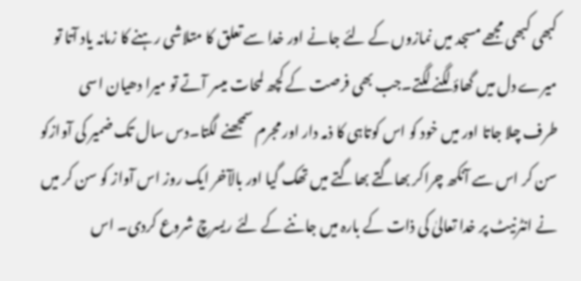کبھی کبھی مجھے مسجد میں نمازوں کے لئے جانے اور خدا سے تعلق کا متلاشی رہنے کا زمانہ یاد آتا تو میرے دل میں گھاؤ لگنے لگتے۔جب بھی فرصت کے کچھ لمحات میسر آتے تو میرا دھیان اسی طرف چلا جاتا اور میں خود کو اس کوتاہی کا ذمہ دار اور مجرم سمجھنے لگتا۔دس سال تک ضمیر کی آوازکو سن کر اس سے آنکھ چراکر بھاگتے بھاگتے میں تھک گیا اور بالآخر ایک روز اس آواز کو سن کر میں نے انٹرنیٹ پر خدا تعالیٰ کی ذات کے بارہ میں جاننے کے لئے ریسرچ شروع کردی۔ اس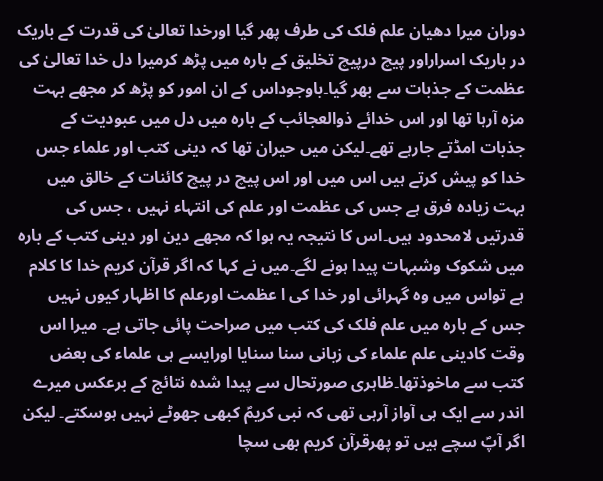دوران میرا دھیان علم فلک کی طرف پھر گیا اورخدا تعالیٰ کی قدرت کے باریک در باریک اسراراور پیچ درپیچ تخلیق کے بارہ میں پڑھ کرمیرا دل خدا تعالیٰ کی عظمت کے جذبات سے بھر گیا۔باوجوداس کے ان امور کو پڑھ کر مجھے بہت مزہ آرہا تھا اور اس خدائے ذوالعجائب کے بارہ میں دل میں عبودیت کے جذبات امڈتے جارہے تھے۔لیکن میں حیران تھا کہ دینی کتب اور علماء جس خدا کو پیش کرتے ہیں اس میں اور اس پیچ در پیچ کائنات کے خالق میں بہت زیادہ فرق ہے جس کی عظمت اور علم کی انتہاء نہیں ، جس کی قدرتیں لامحدود ہیں۔اس کا نتیجہ یہ ہوا کہ مجھے دین اور دینی کتب کے بارہ میں شکوک وشبہات پیدا ہونے لگے۔میں نے کہا کہ اگر قرآن کریم خدا کا کلام ہے تواس میں وہ گہرائی اور خدا کی ا عظمت اورعلم کا اظہار کیوں نہیں جس کے بارہ میں علم فلک کی کتب میں صراحت پائی جاتی ہے۔ میرا اس وقت کادینی علم علماء کی زبانی سنا سنایا اورایسے ہی علماء کی بعض کتب سے ماخوذتھا۔ظاہری صورتحال سے پیدا شدہ نتائج کے برعکس میرے اندر سے ایک ہی آواز آرہی تھی کہ نبی کریمؐ کبھی جھوٹے نہیں ہوسکتے۔ لیکن اگر آپؐ سچے ہیں تو پھرقرآن کریم بھی سچا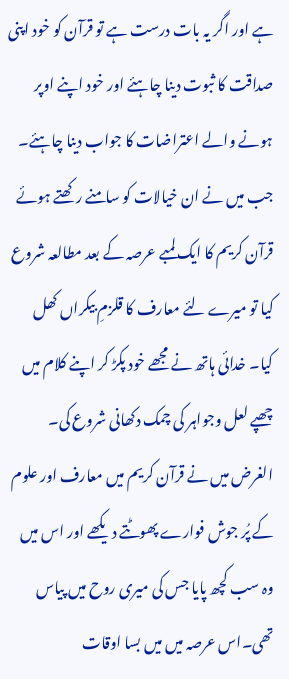ہے اور اگر یہ بات درست ہے تو قرآن کو خود اپنی صداقت کا ثبوت دینا چاہئے اور خود اپنے اوپر ہونے والے اعتراضات کا جواب دینا چاہئے۔ جب میں نے ان خیالات کو سامنے رکھتے ہوئے قرآن کریم کا ایک لمبے عرصہ کے بعد مطالعہ شروع کیا تو میرے لئے معارف کا قلزمِ بیکراں کھل کیا۔ خدائی ہاتھ نے مجھے خود پکڑ کر اپنے کلام میں چھپے لعل وجواہر کی چمک دکھانی شروع کی۔ الغرض میں نے قرآن کریم میں معارف اور علوم کے پُر جوش فوارے پھوٹتے دیکھے اور اس میں وہ سب کچھ پایا جس کی میری روح میں پیاس تھی۔اس عرصہ میں میں بسا اوقات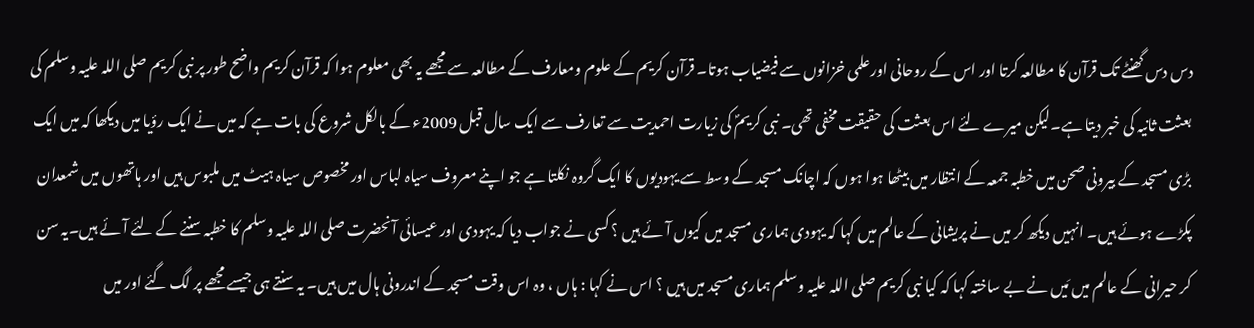دس دس گھنٹے تک قرآن کا مطالعہ کرتا اور اس کے روحانی اورعلمی خزانوں سے فیضیاب ہوتا۔ قرآن کریم کے علوم ومعارف کے مطالعہ سے مجھے یہ بھی معلوم ہوا کہ قرآن کریم واضح طور پر نبی کریم صلی اللہ علیہ وسلم کی بعثت ثانیہ کی خبر دیتا ہے۔لیکن میرے لئے اس بعثت کی حقیقت مخفی تھی۔ نبی کریمؐ کی زیارت احمدیت سے تعارف سے ایک سال قبل 2009ء کے بالکل شروع کی بات ہے کہ میں نے ایک رؤیا میں دیکھا کہ میں ایک بڑی مسجد کے بیرونی صحن میں خطبہ جمعہ کے انتظار میں بیٹھا ہوا ہوں کہ اچانک مسجد کے وسط سے یہودیوں کا ایک گروہ نکلتا ہے جو اپنے معروف سیاہ لباس اور مخصوص سیاہ ہیٹ میں ملبوس ہیں اور ہاتھوں میں شمعدان پکڑے ہوئے ہیں۔ انہیں دیکھ کر میں نے پریشانی کے عالم میں کہا کہ یہودی ہماری مسجد میں کیوں آئے ہیں ؟ کسی نے جواب دیا کہ یہودی اور عیسائی آنحضرت صلی اللہ علیہ وسلم کا خطبہ سننے کے لئے آئے ہیں۔یہ سن کر حیرانی کے عالم میں مَیں نے بے ساختہ کہا کہ کیا نبی کریم صلی اللہ علیہ وسلم ہماری مسجد میں ہیں ؟ اس نے کہا : ہاں ، وہ اس وقت مسجد کے اندرونی ہال میں ہیں۔ یہ سنتے ہی جیسے مجھے پر لگ گئے اور میں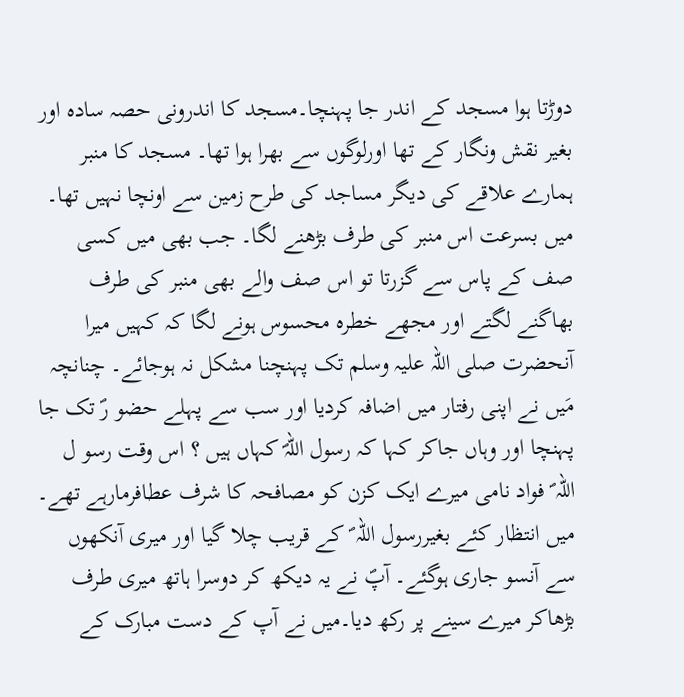دوڑتا ہوا مسجد کے اندر جا پہنچا۔مسجد کا اندرونی حصہ سادہ اور بغیر نقش ونگار کے تھا اورلوگوں سے بھرا ہوا تھا۔ مسجد کا منبر ہمارے علاقے کی دیگر مساجد کی طرح زمین سے اونچا نہیں تھا۔ میں بسرعت اس منبر کی طرف بڑھنے لگا۔ جب بھی میں کسی صف کے پاس سے گزرتا تو اس صف والے بھی منبر کی طرف بھاگنے لگتے اور مجھے خطرہ محسوس ہونے لگا کہ کہیں میرا آنحضرت صلی اللہ علیہ وسلم تک پہنچنا مشکل نہ ہوجائے۔ چنانچہ مَیں نے اپنی رفتار میں اضافہ کردیا اور سب سے پہلے حضو رؐ تک جا پہنچا اور وہاں جاکر کہا کہ رسول اللہؐ کہاں ہیں ؟ اس وقت رسو ل اللہ ؐ فواد نامی میرے ایک کزن کو مصافحہ کا شرف عطافرمارہے تھے۔ میں انتظار کئے بغیررسول اللہ ؐ کے قریب چلا گیا اور میری آنکھوں سے آنسو جاری ہوگئے۔ آپؐ نے یہ دیکھ کر دوسرا ہاتھ میری طرف بڑھاکر میرے سینے پر رکھ دیا۔میں نے آپ کے دست مبارک کے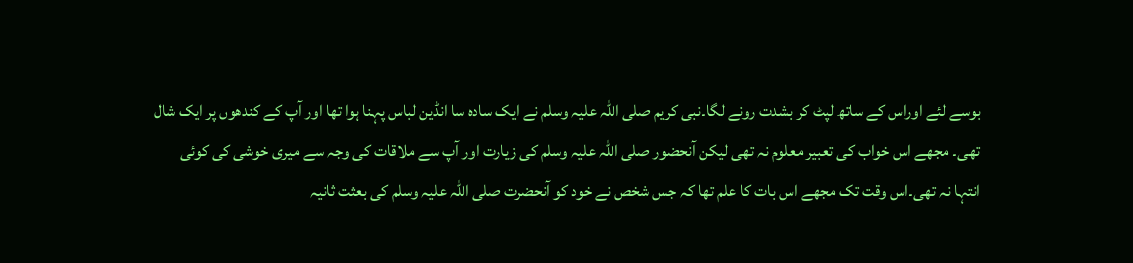بوسے لئے اوراس کے ساتھ لپٹ کر بشدت رونے لگا۔نبی کریم صلی اللہ علیہ وسلم نے ایک سادہ سا انڈین لباس پہنا ہوا تھا اور آپ کے کندھوں پر ایک شال تھی۔ مجھے اس خواب کی تعبیر معلوم نہ تھی لیکن آنحضور صلی اللہ علیہ وسلم کی زیارت اور آپ سے ملاقات کی وجہ سے میری خوشی کی کوئی انتہا نہ تھی۔اس وقت تک مجھے اس بات کا علم تھا کہ جس شخص نے خود کو آنحضرت صلی اللہ علیہ وسلم کی بعثت ثانیہ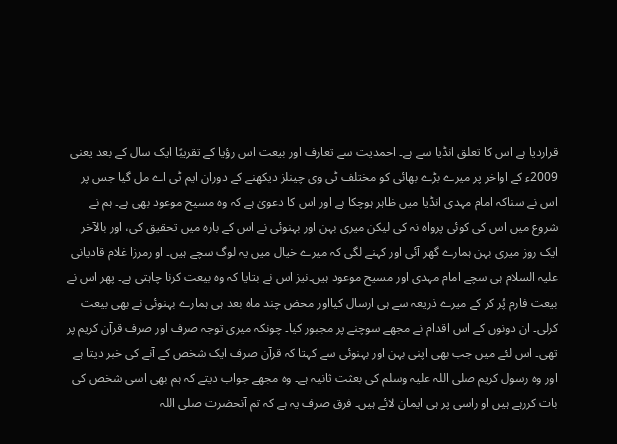قراردیا ہے اس کا تعلق انڈیا سے ہے۔ احمدیت سے تعارف اور بیعت اس رؤیا کے تقریبًا ایک سال کے بعد یعنی 2009ء کے اواخر پر میرے بڑے بھائی کو مختلف ٹی وی چینلز دیکھنے کے دوران ایم ٹی اے مل گیا جس پر اس نے سناکہ امام مہدی انڈیا میں ظاہر ہوچکا ہے اور اس کا دعویٰ ہے کہ وہ مسیح موعود بھی ہے۔ ہم نے شروع میں اس کی کوئی پرواہ نہ کی لیکن میری بہن اور بہنوئی نے اس کے بارہ میں تحقیق کی، اور بالآخر ایک روز میری بہن ہمارے گھر آئی اور کہنے لگی کہ میرے خیال میں یہ لوگ سچے ہیں۔ او رمرزا غلام قادیانی علیہ السلام ہی سچے امام مہدی اور مسیح موعود ہیں۔نیز اس نے بتایا کہ وہ بیعت کرنا چاہتی ہے۔ پھر اس نے بیعت فارم پُر کر کے میرے ذریعہ سے ہی ارسال کیااور محض چند ماہ بعد ہی ہمارے بہنوئی نے بھی بیعت کرلی۔ ان دونوں کے اس اقدام نے مجھے سوچنے پر مجبور کیا۔ چونکہ میری توجہ صرف اور صرف قرآن کریم پر تھی۔ اس لئے میں جب بھی اپنی بہن اور بہنوئی سے کہتا کہ قرآن صرف ایک شخص کے آنے کی خبر دیتا ہے اور وہ رسول کریم صلی اللہ علیہ وسلم کی بعثت ثانیہ ہے۔ وہ مجھے جواب دیتے کہ ہم بھی اسی شخص کی بات کررہے ہیں او راسی پر ہی ایمان لائے ہیں۔ فرق صرف یہ ہے کہ تم آنحضرت صلی اللہ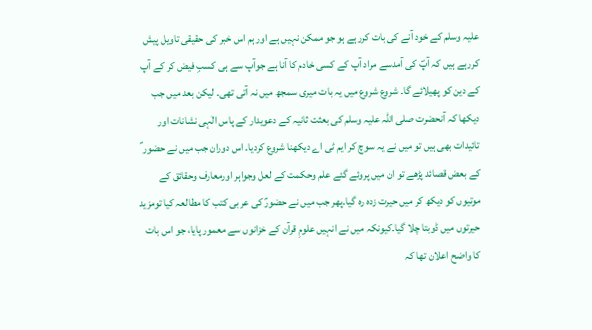علیہ وسلم کے خود آنے کی بات کررہے ہو جو ممکن نہیں ہے اور ہم اس خبر کی حقیقی تاویل پیش کررہے ہیں کہ آپؐ کی آمدسے مراد آپ کے کسی خادم کا آنا ہے جوآپ سے ہی کسبِ فیض کر کے آپ کے دین کو پھیلائے گا۔ شروع شروع میں یہ بات میری سمجھ میں نہ آتی تھی۔ لیکن بعد میں جب دیکھا کہ آنحضرت صلی اللہ علیہ وسلم کی بعثت ثانیہ کے دعویدار کے پاس الٰہی نشانات اور تائیدات بھی ہیں تو میں نے یہ سوچ کر ایم ٹی اے دیکھنا شروع کردیا۔ اس دوران جب میں نے حضور ؑ کے بعض قصائد پڑھے تو ان میں پروئے گئے علم وحکمت کے لعل وجواہر اورمعارف وحقائق کے موتیوں کو دیکھ کر میں حیرت زدہ رہ گیا۔پھر جب میں نے حضورؑ کی عربی کتب کا مطالعہ کیا تومزید حیرتوں میں ڈوبتا چلا گیا۔کیونکہ میں نے انہیں علومِ قرآن کے خزانوں سے معمور پایا، جو اس بات کا واضح اعلان تھا کہ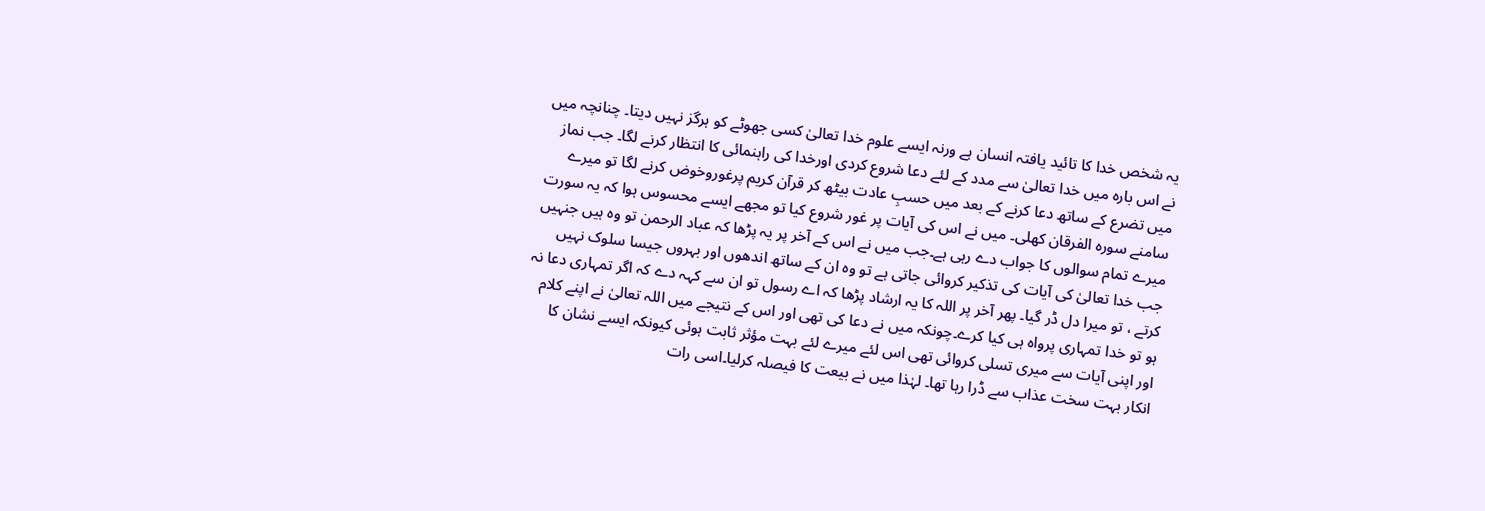یہ شخص خدا کا تائید یافتہ انسان ہے ورنہ ایسے علوم خدا تعالیٰ کسی جھوٹے کو ہرگز نہیں دیتا۔ چنانچہ میں نے اس بارہ میں خدا تعالیٰ سے مدد کے لئے دعا شروع کردی اورخدا کی راہنمائی کا انتظار کرنے لگا۔ جب نماز میں تضرع کے ساتھ دعا کرنے کے بعد میں حسبِ عادت بیٹھ کر قرآن کریم پرغوروخوض کرنے لگا تو میرے سامنے سورہ الفرقان کھلی۔ میں نے اس کی آیات پر غور شروع کیا تو مجھے ایسے محسوس ہوا کہ یہ سورت میرے تمام سوالوں کا جواب دے رہی ہے۔جب میں نے اس کے آخر پر یہ پڑھا کہ عباد الرحمن تو وہ ہیں جنہیں جب خدا تعالیٰ کی آیات کی تذکیر کروائی جاتی ہے تو وہ ان کے ساتھ اندھوں اور بہروں جیسا سلوک نہیں کرتے ، تو میرا دل ڈر گیا۔ پھر آخر پر اللہ کا یہ ارشاد پڑھا کہ اے رسول تو ان سے کہہ دے کہ اگر تمہاری دعا نہ ہو تو خدا تمہاری پرواہ ہی کیا کرے۔چونکہ میں نے دعا کی تھی اور اس کے نتیجے میں اللہ تعالیٰ نے اپنے کلام اور اپنی آیات سے میری تسلی کروائی تھی اس لئے میرے لئے بہت مؤثر ثابت ہوئی کیونکہ ایسے نشان کا انکار بہت سخت عذاب سے ڈرا رہا تھا۔ لہٰذا میں نے بیعت کا فیصلہ کرلیا۔اسی رات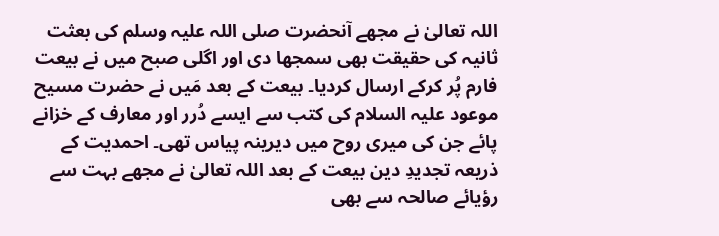اللہ تعالیٰ نے مجھے آنحضرت صلی اللہ علیہ وسلم کی بعثت ثانیہ کی حقیقت بھی سمجھا دی اور اگلی صبح میں نے بیعت فارم پُر کرکے ارسال کردیا۔ بیعت کے بعد مَیں نے حضرت مسیح موعود علیہ السلام کی کتب سے ایسے دُرر اور معارف کے خزانے پائے جن کی میری روح میں دیرینہ پیاس تھی۔ احمدیت کے ذریعہ تجدیدِ دین بیعت کے بعد اللہ تعالیٰ نے مجھے بہت سے رؤیائے صالحہ سے بھی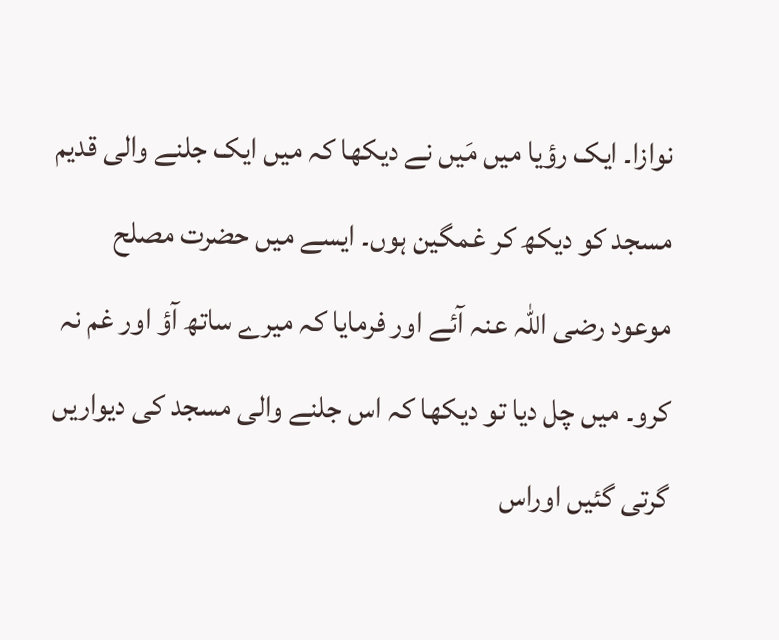نوازا۔ ایک رؤیا میں مَیں نے دیکھا کہ میں ایک جلنے والی قدیم مسجد کو دیکھ کر غمگین ہوں۔ ایسے میں حضرت مصلح موعود رضی اللہ عنہ آئے اور فرمایا کہ میرے ساتھ آؤ اور غم نہ کرو۔ میں چل دیا تو دیکھا کہ اس جلنے والی مسجد کی دیواریں گرتی گئیں اوراس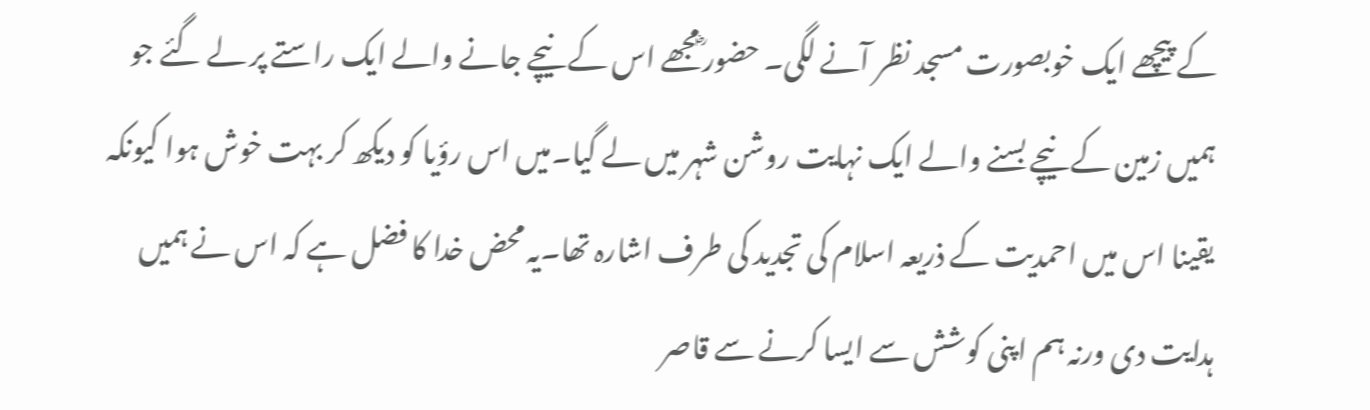کے پیچھے ایک خوبصورت مسجد نظر آنے لگی۔ حضور ؓمجھے اس کے نیچے جانے والے ایک راستے پر لے گئے جو ہمیں زمین کے نیچے بسنے والے ایک نہایت روشن شہر میں لے گیا۔میں اس رؤیا کو دیکھ کر بہت خوش ہوا کیونکہ یقینا اس میں احمدیت کے ذریعہ اسلام کی تجدید کی طرف اشارہ تھا۔یہ محض خدا کا فضل ہے کہ اس نے ہمیں ہدایت دی ورنہ ہم اپنی کوشش سے ایسا کرنے سے قاصر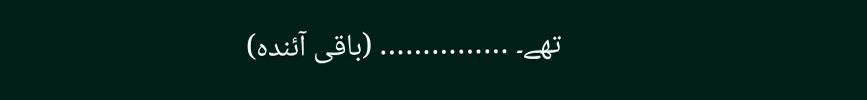تھے۔ …………… (باقی آئندہ)